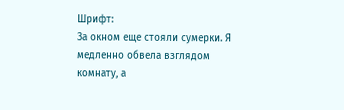Шрифт:
За окном еще стояли сумерки. Я медленно обвела взглядом комнату, а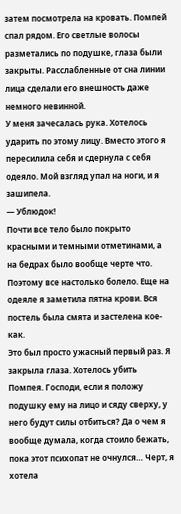затем посмотрела на кровать. Помпей спал рядом. Его светлые волосы разметались по подушке, глаза были закрыты. Расслабленные от сна линии лица сделали его внешность даже немного невинной.
У меня зачесалась рука. Хотелось ударить по этому лицу. Вместо этого я пересилила себя и сдернула с себя одеяло. Мой взгляд упал на ноги, и я зашипела.
— Ублюдок!
Почти все тело было покрыто красными и темными отметинами, а на бедрах было вообще черте что. Поэтому все настолько болело. Еще на одеяле я заметила пятна крови. Вся постель была смята и застелена кое-как.
Это был просто ужасный первый раз. Я закрыла глаза. Хотелось убить Помпея. Господи, если я положу подушку ему на лицо и сяду сверху, у него будут силы отбиться? Да о чем я вообще думала, когда стоило бежать, пока этот психопат не очнулся… Черт, я хотела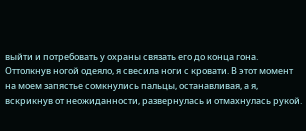выйти и потребовать у охраны связать его до конца гона.
Оттолкнув ногой одеяло, я свесила ноги с кровати. В этот момент на моем запястье сомкнулись пальцы, останавливая, а я, вскрикнув от неожиданности, развернулась и отмахнулась рукой.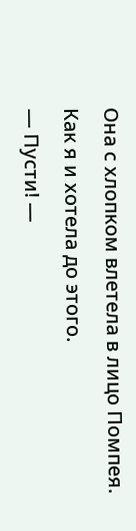Она с хлопком влетела в лицо Помпея. Как я и хотела до этого.
— Пусти! —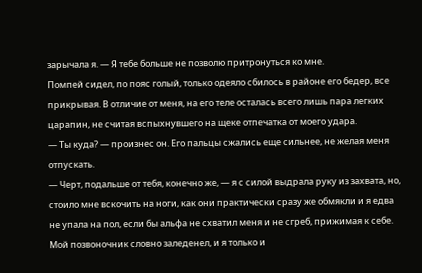зарычала я. — Я тебе больше не позволю притронуться ко мне.
Помпей сидел, по пояс голый, только одеяло сбилось в районе его бедер, все прикрывая. В отличие от меня, на его теле осталась всего лишь пара легких царапин, не считая вспыхнувшего на щеке отпечатка от моего удара.
— Ты куда? — произнес он. Его пальцы сжались еще сильнее, не желая меня отпускать.
— Черт, подальше от тебя, конечно же, — я с силой выдрала руку из захвата, но, стоило мне вскочить на ноги, как они практически сразу же обмякли и я едва не упала на пол, если бы альфа не схватил меня и не сгреб, прижимая к себе. Мой позвоночник словно заледенел, и я только и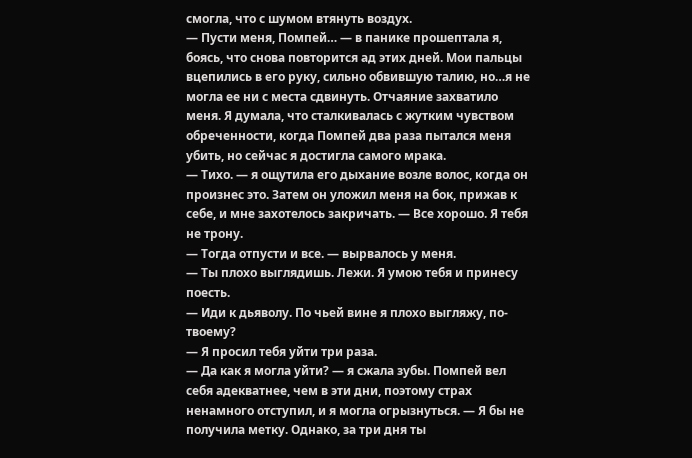смогла, что с шумом втянуть воздух.
— Пусти меня, Помпей… — в панике прошептала я, боясь, что снова повторится ад этих дней. Мои пальцы вцепились в его руку, сильно обвившую талию, но…я не могла ее ни с места сдвинуть. Отчаяние захватило меня. Я думала, что сталкивалась с жутким чувством обреченности, когда Помпей два раза пытался меня убить, но сейчас я достигла самого мрака.
— Тихо. — я ощутила его дыхание возле волос, когда он произнес это. Затем он уложил меня на бок, прижав к себе, и мне захотелось закричать. — Все хорошо. Я тебя не трону.
— Тогда отпусти и все. — вырвалось у меня.
— Ты плохо выглядишь. Лежи. Я умою тебя и принесу поесть.
— Иди к дьяволу. По чьей вине я плохо выгляжу, по-твоему?
— Я просил тебя уйти три раза.
— Да как я могла уйти? — я сжала зубы. Помпей вел себя адекватнее, чем в эти дни, поэтому страх ненамного отступил, и я могла огрызнуться. — Я бы не получила метку. Однако, за три дня ты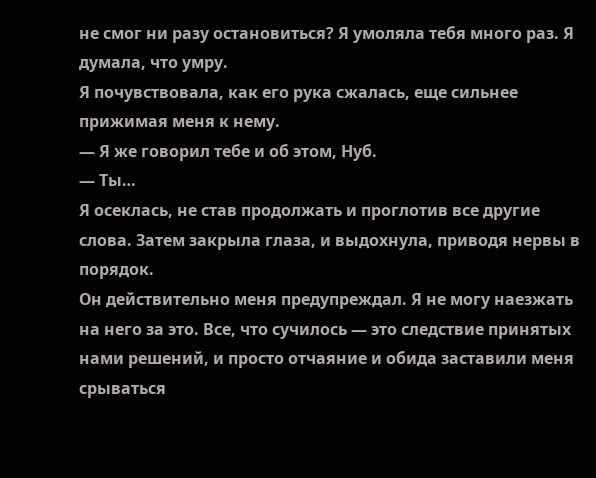не смог ни разу остановиться? Я умоляла тебя много раз. Я думала, что умру.
Я почувствовала, как его рука сжалась, еще сильнее прижимая меня к нему.
— Я же говорил тебе и об этом, Нуб.
— Ты…
Я осеклась, не став продолжать и проглотив все другие слова. Затем закрыла глаза, и выдохнула, приводя нервы в порядок.
Он действительно меня предупреждал. Я не могу наезжать на него за это. Все, что сучилось — это следствие принятых нами решений, и просто отчаяние и обида заставили меня срываться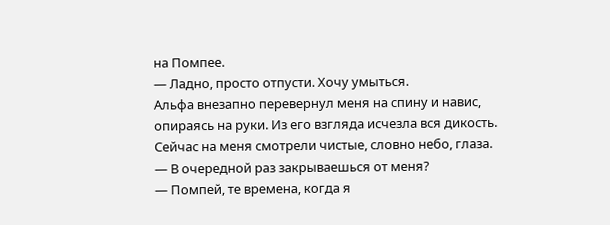на Помпее.
— Ладно, просто отпусти. Хочу умыться.
Альфа внезапно перевернул меня на спину и навис, опираясь на руки. Из его взгляда исчезла вся дикость. Сейчас на меня смотрели чистые, словно небо, глаза.
— В очередной раз закрываешься от меня?
— Помпей, те времена, когда я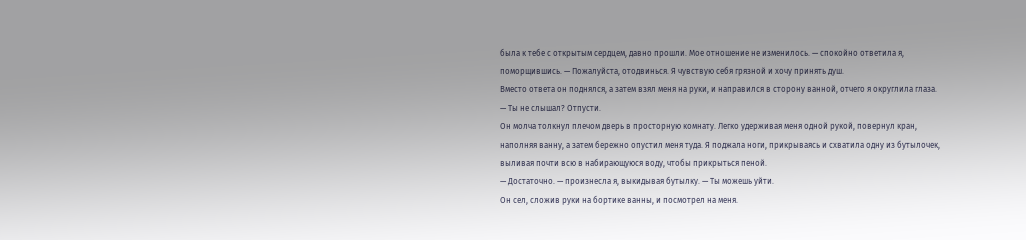была к тебе с открытым сердцем, давно прошли. Мое отношение не изменилось. — спокойно ответила я, поморщившись. — Пожалуйста, отодвинься. Я чувствую себя грязной и хочу принять душ.
Вместо ответа он поднялся, а затем взял меня на руки, и направился в сторону ванной, отчего я округлила глаза.
— Ты не слышал? Отпусти.
Он молча толкнул плечом дверь в просторную комнату. Легко удерживая меня одной рукой, повернул кран, наполняя ванну, а затем бережно опустил меня туда. Я поджала ноги, прикрываясь и схватила одну из бутылочек, выливая почти всю в набирающуюся воду, чтобы прикрыться пеной.
— Достаточно. — произнесла я, выкидывая бутылку. — Ты можешь уйти.
Он сел, сложив руки на бортике ванны, и посмотрел на меня.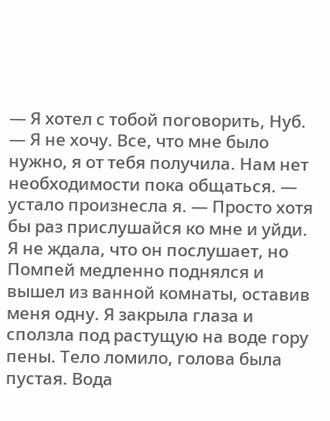— Я хотел с тобой поговорить, Нуб.
— Я не хочу. Все, что мне было нужно, я от тебя получила. Нам нет необходимости пока общаться. — устало произнесла я. — Просто хотя бы раз прислушайся ко мне и уйди.
Я не ждала, что он послушает, но Помпей медленно поднялся и вышел из ванной комнаты, оставив меня одну. Я закрыла глаза и сползла под растущую на воде гору пены. Тело ломило, голова была пустая. Вода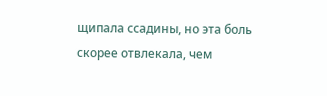щипала ссадины, но эта боль скорее отвлекала, чем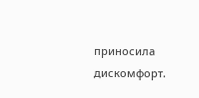приносила дискомфорт.